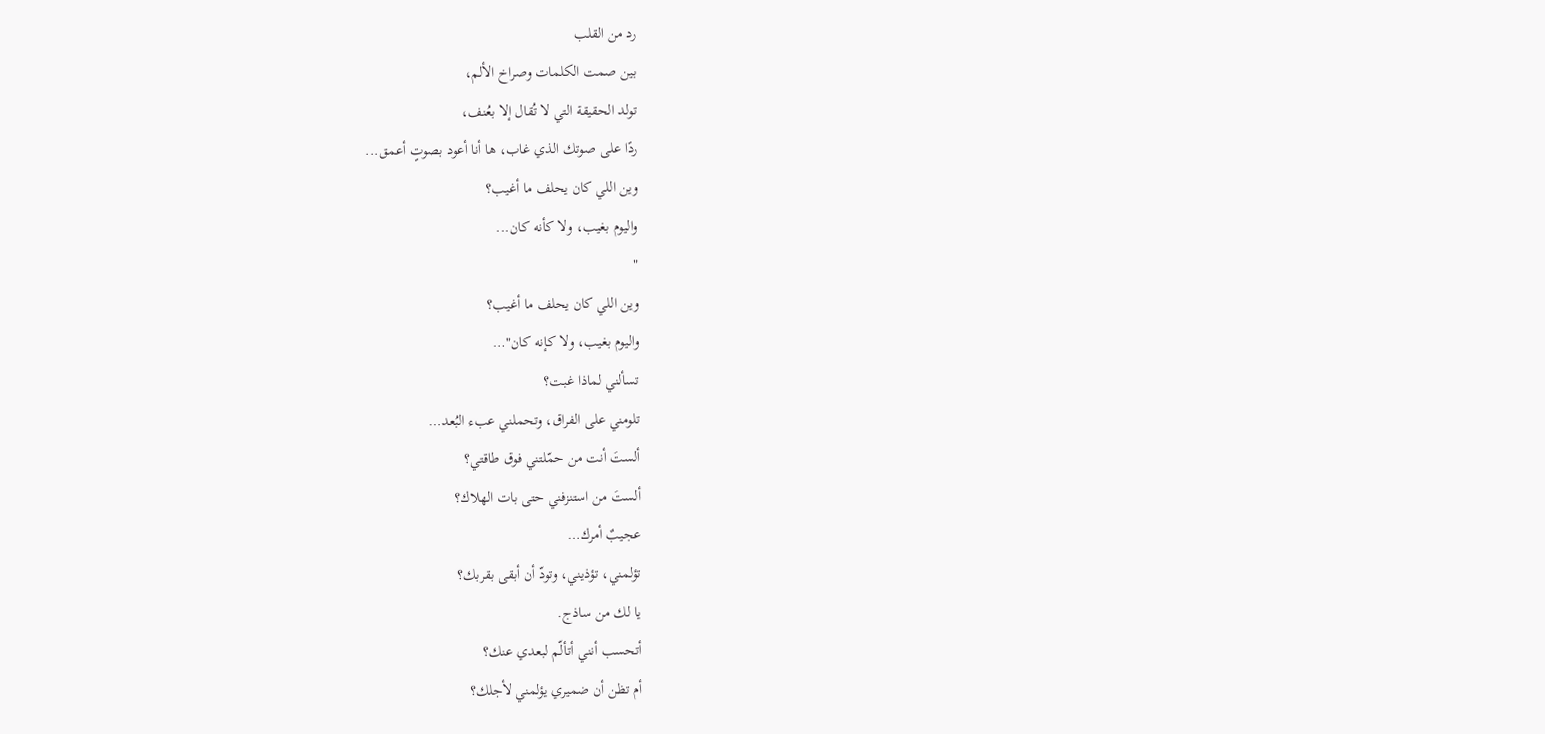رد من القلب
بين صمت الكلمات وصراخ الألم،
تولد الحقيقة التي لا تُقال إلا بعُنف،
ردًا على صوتك الذي غاب، ها أنا أعود بصوتٍ أعمق...
وين اللي كان يحلف ما أغيب؟
واليوم بغيب، ولا كأنه كان...
"
وين اللي كان يحلف ما أغيب؟
واليوم بغيب، ولا كإنه كان"…
تسألني لماذا غبت؟
تلومني على الفراق، وتحملني عبء البُعد…
ألستَ أنت من حمّلتني فوق طاقتي؟
ألستَ من استنزفني حتى بات الهلاك؟
عجيبٌ أمرك…
تؤلمني، تؤذيني، وتودّ أن أبقى بقربك؟
يا لك من ساذج.
أتحسب أنني أتألّم لبعدي عنك؟
أم تظن أن ضميري يؤلمني لأجلك؟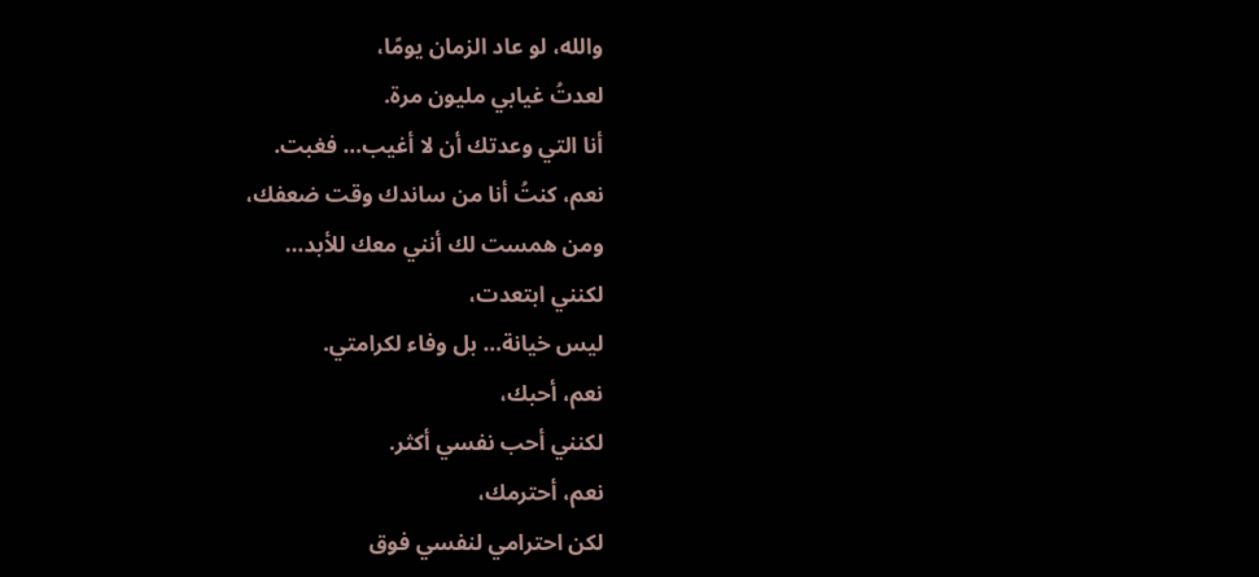والله، لو عاد الزمان يومًا،
لعدتُ غيابي مليون مرة.
أنا التي وعدتك أن لا أغيب… فغبت.
نعم، كنتُ أنا من ساندك وقت ضعفك،
ومن همست لك أنني معك للأبد…
لكنني ابتعدت،
ليس خيانة… بل وفاء لكرامتي.
نعم، أحبك،
لكنني أحب نفسي أكثر.
نعم، أحترمك،
لكن احترامي لنفسي فوق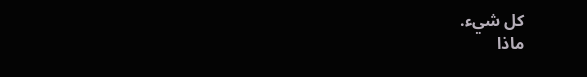كل شيء.
ماذا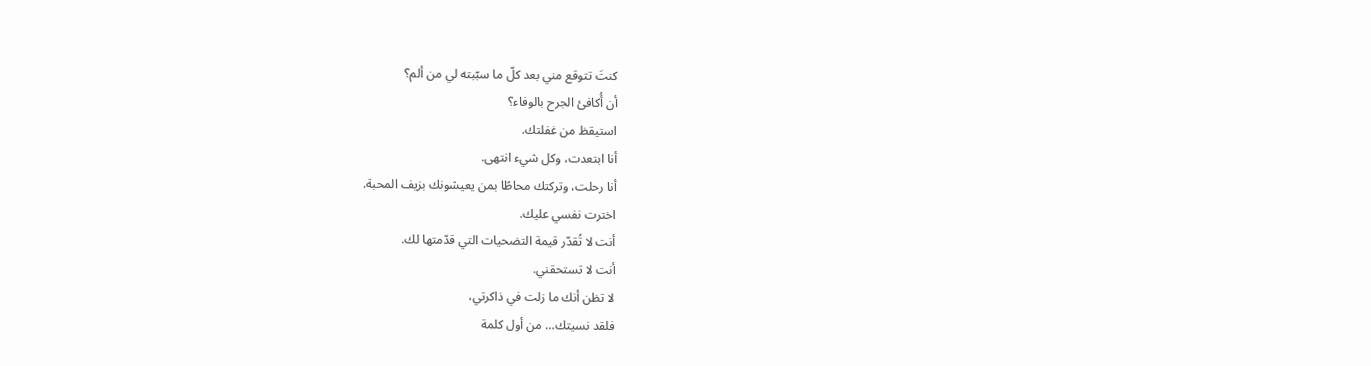كنتَ تتوقع مني بعد كلّ ما سبّبته لي من ألم؟
أن أُكافئ الجرح بالوفاء؟
استيقظ من غفلتك.
أنا ابتعدت، وكل شيء انتهى.
أنا رحلت، وتركتك محاطًا بمن يعيشونك بزيف المحبة.
اخترت نفسي عليك.
أنت لا تُقدّر قيمة التضحيات التي قدّمتها لك.
أنت لا تستحقني.
لا تظن أنك ما زلت في ذاكرتي،
فلقد نسيتك… من أول كلمة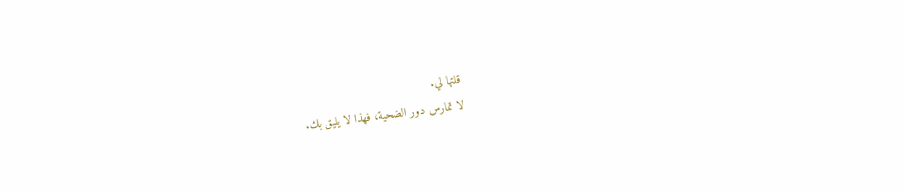قلتها لي.
لا تمارس دور الضحية، فهذا لا يليق بك.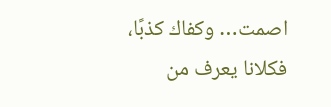اصمت… وكفاك كذبًا،
فكلانا يعرف من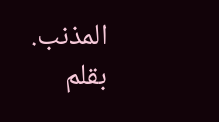المذنب.
بقلم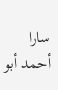سارا أحمد أبو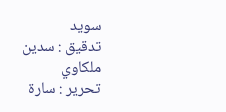سويد
تدقيق : سدين ملكاوي
تحرير : سارة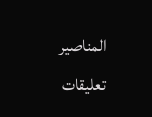المناصير
تعليقات